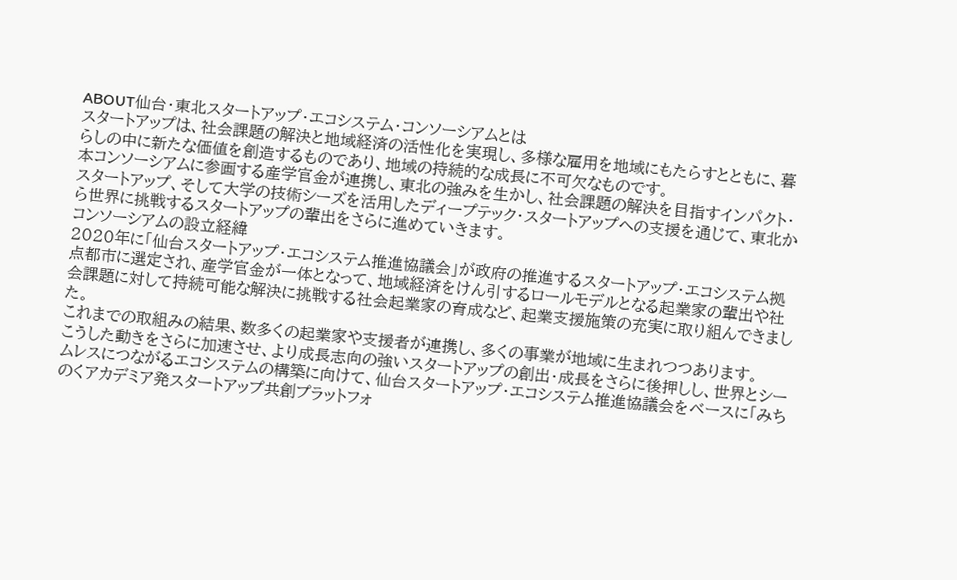ABOUT仙台・東北スタートアップ・エコシステム・コンソーシアムとは
スタートアップは、社会課題の解決と地域経済の活性化を実現し、多様な雇用を地域にもたらすとともに、暮らしの中に新たな価値を創造するものであり、地域の持続的な成長に不可欠なものです。
本コンソーシアムに参画する産学官金が連携し、東北の強みを生かし、社会課題の解決を目指すインパクト・スタートアップ、そして大学の技術シーズを活用したディープテック・スタートアップへの支援を通じて、東北から世界に挑戦するスタートアップの輩出をさらに進めていきます。
コンソーシアムの設立経緯
2020年に「仙台スタートアップ・エコシステム推進協議会」が政府の推進するスタートアップ・エコシステム拠点都市に選定され、産学官金が一体となって、地域経済をけん引するロールモデルとなる起業家の輩出や社会課題に対して持続可能な解決に挑戦する社会起業家の育成など、起業支援施策の充実に取り組んできました。
これまでの取組みの結果、数多くの起業家や支援者が連携し、多くの事業が地域に生まれつつあります。
こうした動きをさらに加速させ、より成長志向の強いスタートアップの創出・成長をさらに後押しし、世界とシームレスにつながるエコシステムの構築に向けて、仙台スタートアップ・エコシステム推進協議会をベースに「みちのくアカデミア発スタートアップ共創プラットフォ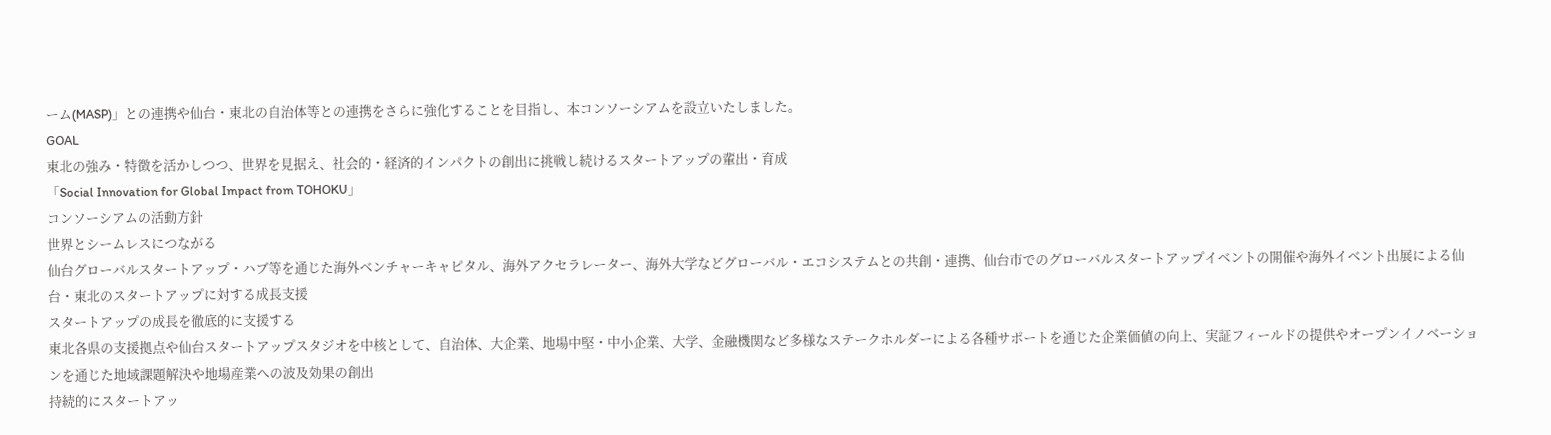ーム(MASP)」との連携や仙台・東北の自治体等との連携をさらに強化することを目指し、本コンソーシアムを設立いたしました。
GOAL
東北の強み・特徴を活かしつつ、世界を見据え、社会的・経済的インパクトの創出に挑戦し続けるスタートアップの輩出・育成
「Social Innovation for Global Impact from TOHOKU」
コンソーシアムの活動方針
世界とシームレスにつながる
仙台グローバルスタートアップ・ハブ等を通じた海外ベンチャーキャピタル、海外アクセラレーター、海外大学などグローバル・エコシステムとの共創・連携、仙台市でのグローバルスタートアップイベントの開催や海外イベント出展による仙台・東北のスタートアップに対する成長支援
スタートアップの成長を徹底的に支援する
東北各県の支援拠点や仙台スタートアップスタジオを中核として、自治体、大企業、地場中堅・中小企業、大学、金融機関など多様なステークホルダーによる各種サポートを通じた企業価値の向上、実証フィールドの提供やオープンイノベーションを通じた地域課題解決や地場産業への波及効果の創出
持続的にスタートアッ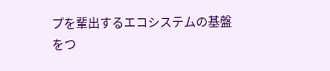プを輩出するエコシステムの基盤をつ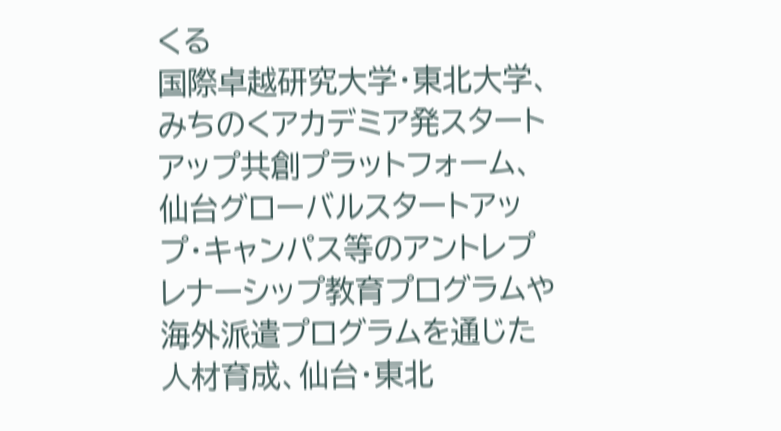くる
国際卓越研究大学・東北大学、みちのくアカデミア発スタートアップ共創プラットフォーム、仙台グローバルスタートアップ・キャンパス等のアントレプレナーシップ教育プログラムや海外派遣プログラムを通じた人材育成、仙台・東北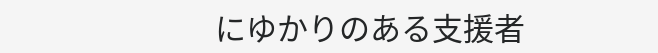にゆかりのある支援者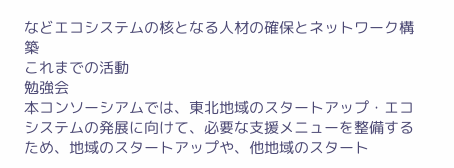などエコシステムの核となる人材の確保とネットワーク構築
これまでの活動
勉強会
本コンソーシアムでは、東北地域のスタートアップ・エコシステムの発展に向けて、必要な支援メニューを整備するため、地域のスタートアップや、他地域のスタート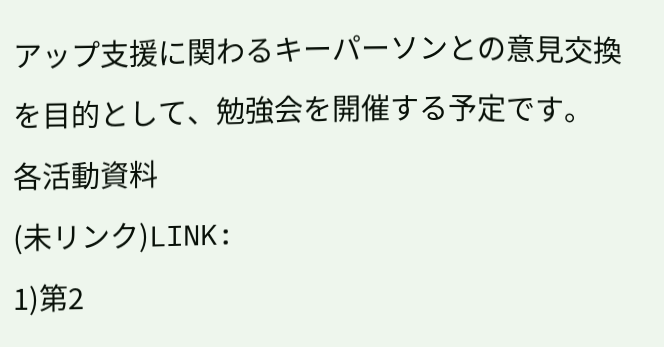アップ支援に関わるキーパーソンとの意見交換を目的として、勉強会を開催する予定です。
各活動資料
(未リンク)LINK:
1)第2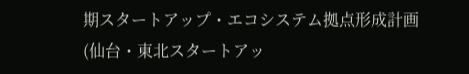期スタートアップ・エコシステム拠点形成計画
(仙台・東北スタートアッ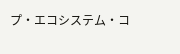プ・エコシステム・コ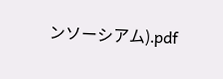ンソーシアム).pdf